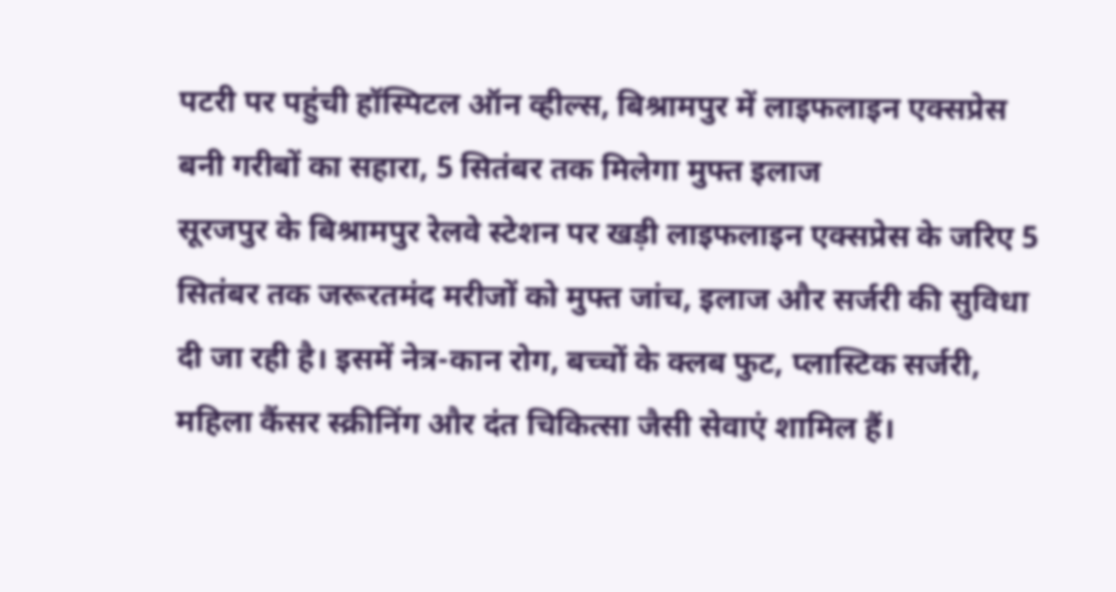पटरी पर पहुंची हॉस्पिटल ऑन व्हील्स, बिश्रामपुर में लाइफलाइन एक्सप्रेस बनी गरीबों का सहारा, 5 सितंबर तक मिलेगा मुफ्त इलाज
सूरजपुर के बिश्रामपुर रेलवे स्टेशन पर खड़ी लाइफलाइन एक्सप्रेस के जरिए 5 सितंबर तक जरूरतमंद मरीजों को मुफ्त जांच, इलाज और सर्जरी की सुविधा दी जा रही है। इसमें नेत्र-कान रोग, बच्चों के क्लब फुट, प्लास्टिक सर्जरी, महिला कैंसर स्क्रीनिंग और दंत चिकित्सा जैसी सेवाएं शामिल हैं।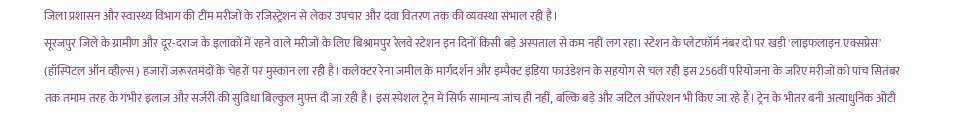जिला प्रशासन और स्वास्थ्य विभाग की टीम मरीजों के रजिस्ट्रेशन से लेकर उपचार और दवा वितरण तक की व्यवस्था संभाल रही है।
सूरजपुर जिले के ग्रामीण और दूर-दराज के इलाकों में रहने वाले मरीजों के लिए बिश्रामपुर रेलवे स्टेशन इन दिनों किसी बड़े अस्पताल से कम नहीं लग रहा। स्टेशन के प्लेटफॉर्म नंबर दो पर खड़ी 'लाइफलाइन एक्सप्रेस' (हॉस्पिटल ऑन व्हील्स) हजारों जरूरतमंदों के चेहरों पर मुस्कान ला रही है। कलेक्टर रेना जमील के मार्गदर्शन और इम्पैक्ट इंडिया फाउंडेशन के सहयोग से चल रही इस 256वीं परियोजना के जरिए मरीजों को पांच सितंबर तक तमाम तरह के गंभीर इलाज और सर्जरी की सुविधा बिल्कुल मुफ्त दी जा रही है। इस स्पेशल ट्रेन में सिर्फ सामान्य जांच ही नहीं, बल्कि बड़े और जटिल ऑपरेशन भी किए जा रहे हैं। ट्रेन के भीतर बनी अत्याधुनिक ओटी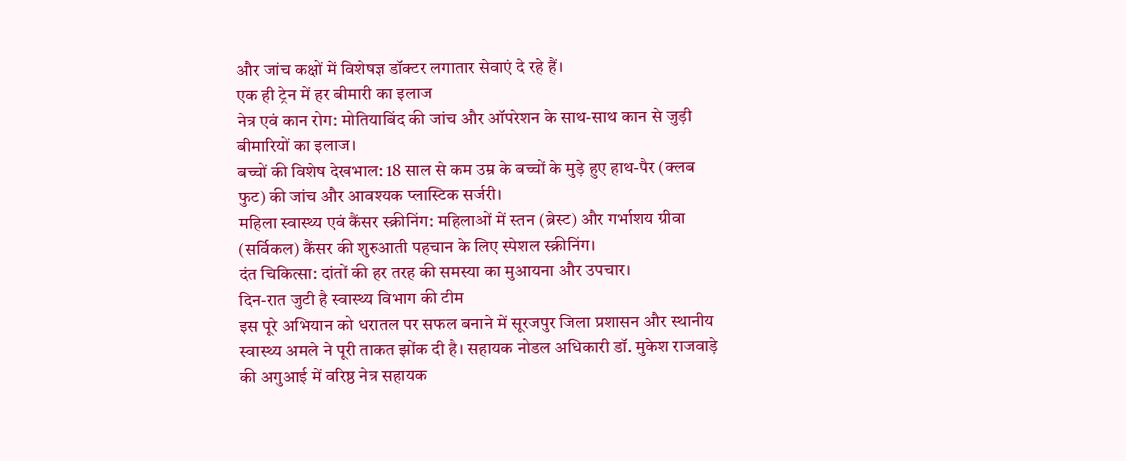और जांच कक्षों में विशेषज्ञ डॉक्टर लगातार सेवाएं दे रहे हैं।
एक ही ट्रेन में हर बीमारी का इलाज
नेत्र एवं कान रोग: मोतियाबिंद की जांच और ऑपरेशन के साथ-साथ कान से जुड़ी बीमारियों का इलाज।
बच्चों की विशेष देखभाल: 18 साल से कम उम्र के बच्चों के मुड़े हुए हाथ-पैर (क्लब फुट) की जांच और आवश्यक प्लास्टिक सर्जरी।
महिला स्वास्थ्य एवं कैंसर स्क्रीनिंग: महिलाओं में स्तन (ब्रेस्ट) और गर्भाशय ग्रीवा (सर्विकल) कैंसर की शुरुआती पहचान के लिए स्पेशल स्क्रीनिंग।
दंत चिकित्सा: दांतों की हर तरह की समस्या का मुआयना और उपचार।
दिन-रात जुटी है स्वास्थ्य विभाग की टीम
इस पूरे अभियान को धरातल पर सफल बनाने में सूरजपुर जिला प्रशासन और स्थानीय स्वास्थ्य अमले ने पूरी ताकत झोंक दी है। सहायक नोडल अधिकारी डॉ. मुकेश राजवाड़े की अगुआई में वरिष्ठ नेत्र सहायक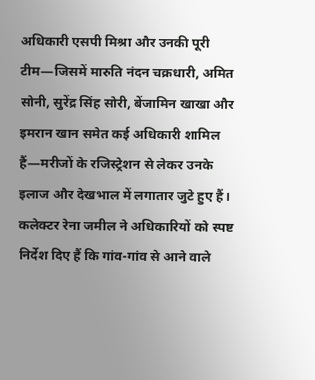अधिकारी एसपी मिश्रा और उनकी पूरी टीम—जिसमें मारुति नंदन चक्रधारी, अमित सोनी, सुरेंद्र सिंह सोरी, बेंजामिन खाखा और इमरान खान समेत कई अधिकारी शामिल हैं—मरीजों के रजिस्ट्रेशन से लेकर उनके इलाज और देखभाल में लगातार जुटे हुए हैं। कलेक्टर रेना जमील ने अधिकारियों को स्पष्ट निर्देश दिए हैं कि गांव-गांव से आने वाले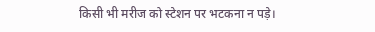किसी भी मरीज को स्टेशन पर भटकना न पड़े।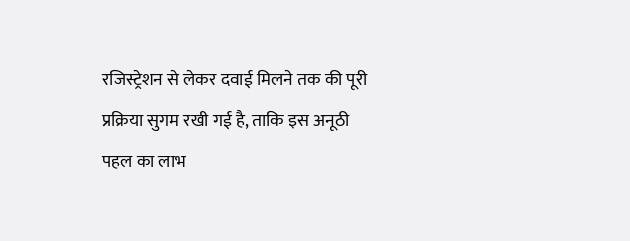रजिस्ट्रेशन से लेकर दवाई मिलने तक की पूरी प्रक्रिया सुगम रखी गई है, ताकि इस अनूठी पहल का लाभ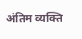अंतिम व्यक्ति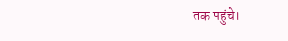तक पहुंचे।